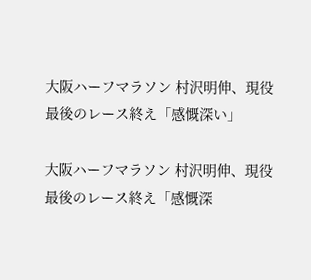大阪ハーフマラソン 村沢明伸、現役最後のレース終え「感慨深い」

大阪ハーフマラソン 村沢明伸、現役最後のレース終え「感慨深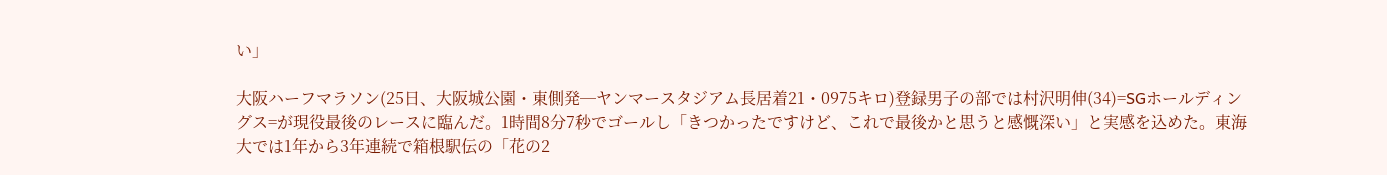い」

大阪ハーフマラソン(25日、大阪城公園・東側発─ヤンマースタジアム長居着21・0975キロ)登録男子の部では村沢明伸(34)=SGホールディングス=が現役最後のレースに臨んだ。1時間8分7秒でゴールし「きつかったですけど、これで最後かと思うと感慨深い」と実感を込めた。東海大では1年から3年連続で箱根駅伝の「花の2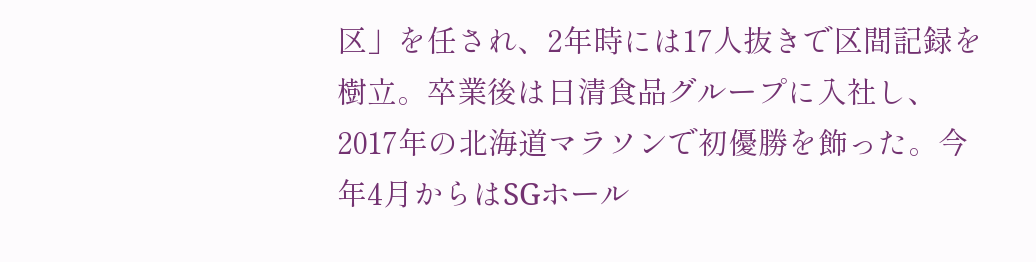区」を任され、2年時には17人抜きで区間記録を樹立。卒業後は日清食品グループに入社し、2017年の北海道マラソンで初優勝を飾った。今年4月からはSGホール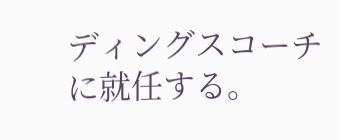ディングスコーチに就任する。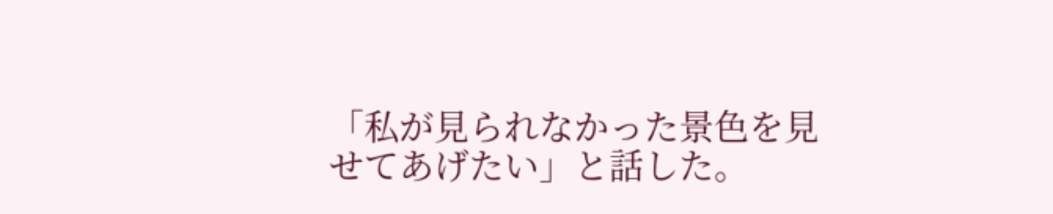「私が見られなかった景色を見せてあげたい」と話した。